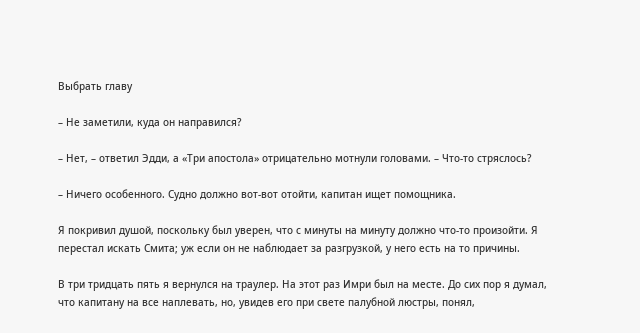Выбрать главу

– Не заметили, куда он направился?

– Нет, – ответил Эдди, а «Три апостола» отрицательно мотнули головами. – Что-то стряслось?

– Ничего особенного. Судно должно вот-вот отойти, капитан ищет помощника.

Я покривил душой, поскольку был уверен, что с минуты на минуту должно что-то произойти. Я перестал искать Смита; уж если он не наблюдает за разгрузкой, у него есть на то причины.

В три тридцать пять я вернулся на траулер. На этот раз Имри был на месте. До сих пор я думал, что капитану на все наплевать, но, увидев его при свете палубной люстры, понял,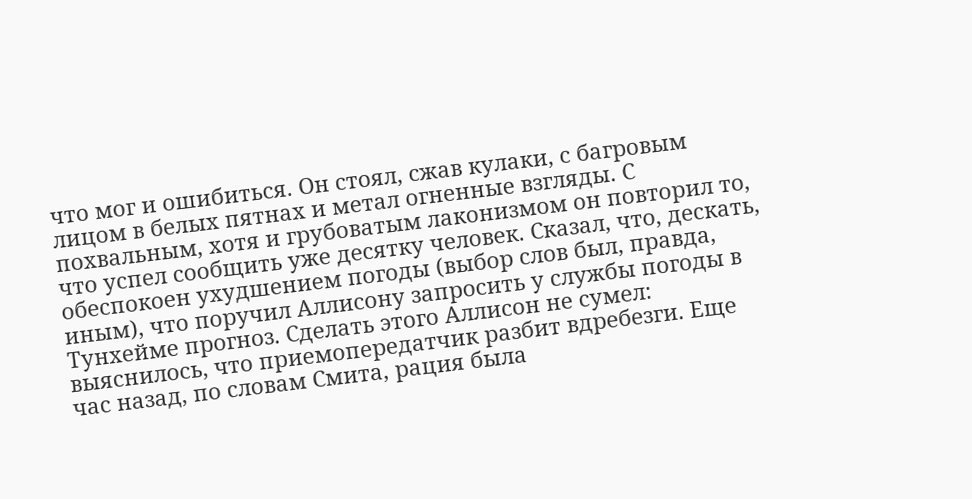что мог и ошибиться. Он стоял, сжав кулаки, с багровым лицом в белых пятнах и метал огненные взгляды. С похвальным, хотя и грубоватым лаконизмом он повторил то, что успел сообщить уже десятку человек. Сказал, что, дескать, обеспокоен ухудшением погоды (выбор слов был, правда, иным), что поручил Аллисону запросить у службы погоды в Тунхейме прогноз. Сделать этого Аллисон не сумел: выяснилось, что приемопередатчик разбит вдребезги. Еще час назад, по словам Смита, рация была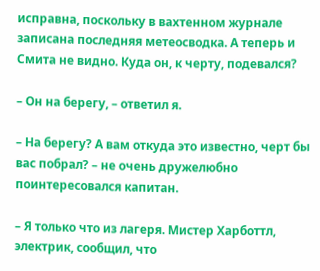исправна, поскольку в вахтенном журнале записана последняя метеосводка. А теперь и Смита не видно. Куда он, к черту, подевался?

– Он на берегу, – ответил я.

– На берегу? А вам откуда это известно, черт бы вас побрал? – не очень дружелюбно поинтересовался капитан.

– Я только что из лагеря. Мистер Харботтл, электрик, сообщил, что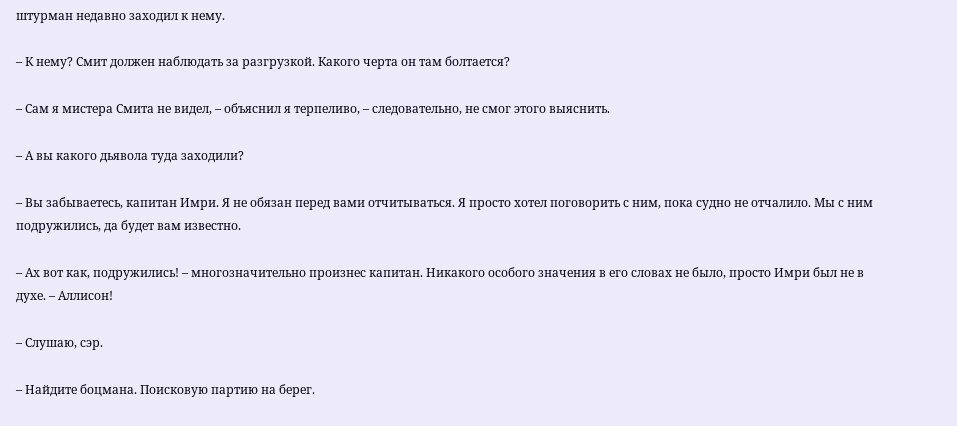штурман недавно заходил к нему.

– К нему? Смит должен наблюдать за разгрузкой. Какого черта он там болтается?

– Сам я мистера Смита не видел, – объяснил я терпеливо, – следовательно, не смог этого выяснить.

– А вы какого дьявола туда заходили?

– Вы забываетесь, капитан Имри. Я не обязан перед вами отчитываться. Я просто хотел поговорить с ним, пока судно не отчалило. Мы с ним подружились, да будет вам известно.

– Ах вот как, подружились! – многозначительно произнес капитан. Никакого особого значения в его словах не было, просто Имри был не в духе. – Аллисон!

– Слушаю, сэр.

– Найдите боцмана. Поисковую партию на берег.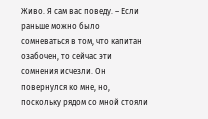Живо. Я сам вас поведу. – Если раньше можно было сомневаться в том, что капитан озабочен, то сейчас эти сомнения исчезли. Он повернулся ко мне, но, поскольку рядом со мной стояли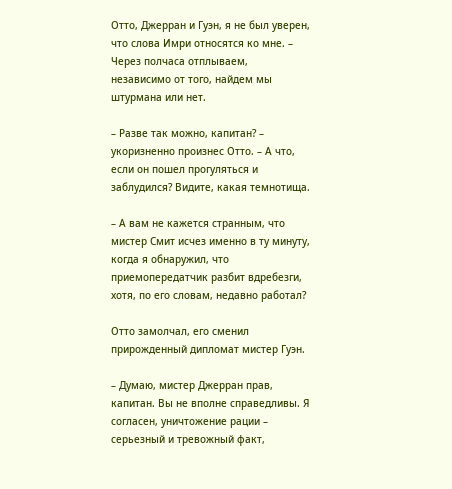Отто, Джерран и Гуэн, я не был уверен, что слова Имри относятся ко мне. – Через полчаса отплываем, независимо от того, найдем мы штурмана или нет.

– Разве так можно, капитан? – укоризненно произнес Отто. – А что, если он пошел прогуляться и заблудился? Видите, какая темнотища.

– А вам не кажется странным, что мистер Смит исчез именно в ту минуту, когда я обнаружил, что приемопередатчик разбит вдребезги, хотя, по его словам, недавно работал?

Отто замолчал, его сменил прирожденный дипломат мистер Гуэн.

– Думаю, мистер Джерран прав, капитан. Вы не вполне справедливы. Я согласен, уничтожение рации – серьезный и тревожный факт,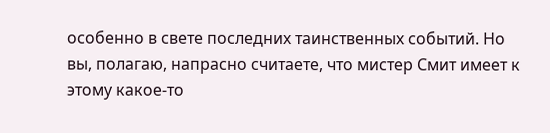особенно в свете последних таинственных событий. Но вы, полагаю, напрасно считаете, что мистер Смит имеет к этому какое-то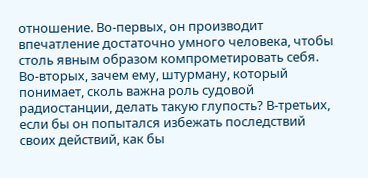отношение. Во-первых, он производит впечатление достаточно умного человека, чтобы столь явным образом компрометировать себя. Во-вторых, зачем ему, штурману, который понимает, сколь важна роль судовой радиостанции, делать такую глупость? В-третьих, если бы он попытался избежать последствий своих действий, как бы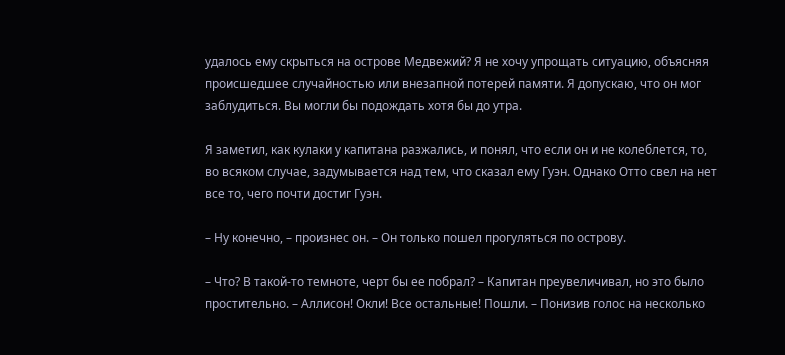удалось ему скрыться на острове Медвежий? Я не хочу упрощать ситуацию, объясняя происшедшее случайностью или внезапной потерей памяти. Я допускаю, что он мог заблудиться. Вы могли бы подождать хотя бы до утра.

Я заметил, как кулаки у капитана разжались, и понял, что если он и не колеблется, то, во всяком случае, задумывается над тем, что сказал ему Гуэн. Однако Отто свел на нет все то, чего почти достиг Гуэн.

– Ну конечно, – произнес он. – Он только пошел прогуляться по острову.

– Что? В такой-то темноте, черт бы ее побрал? – Капитан преувеличивал, но это было простительно. – Аллисон! Окли! Все остальные! Пошли. – Понизив голос на несколько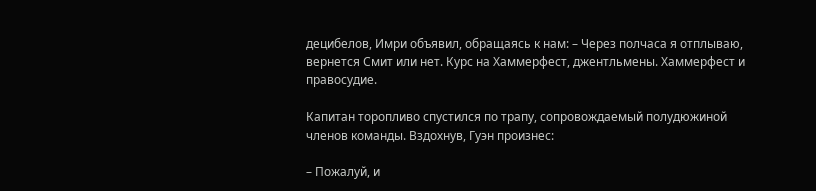децибелов, Имри объявил, обращаясь к нам: – Через полчаса я отплываю, вернется Смит или нет. Курс на Хаммерфест, джентльмены. Хаммерфест и правосудие.

Капитан торопливо спустился по трапу, сопровождаемый полудюжиной членов команды. Вздохнув, Гуэн произнес:

– Пожалуй, и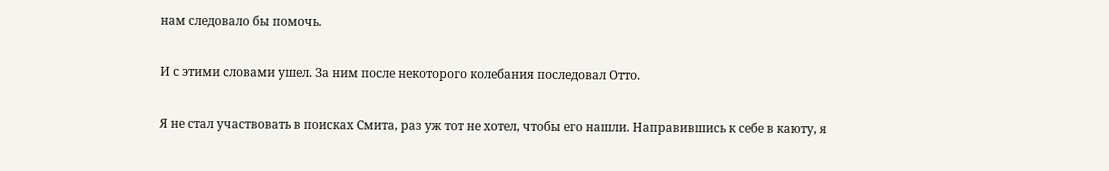нам следовало бы помочь.

И с этими словами ушел. За ним после некоторого колебания последовал Отто.

Я не стал участвовать в поисках Смита, раз уж тот не хотел, чтобы его нашли. Направившись к себе в каюту, я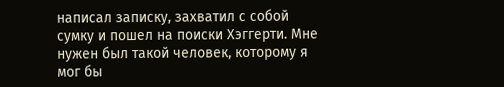написал записку, захватил с собой сумку и пошел на поиски Хэггерти. Мне нужен был такой человек, которому я мог бы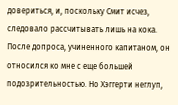довериться, и, поскольку Смит исчез, следовало рассчитывать лишь на кока. После допроса, учиненного капитаном, он относился ко мне с еще большей подозрительностью. Но Хэггерти неглуп,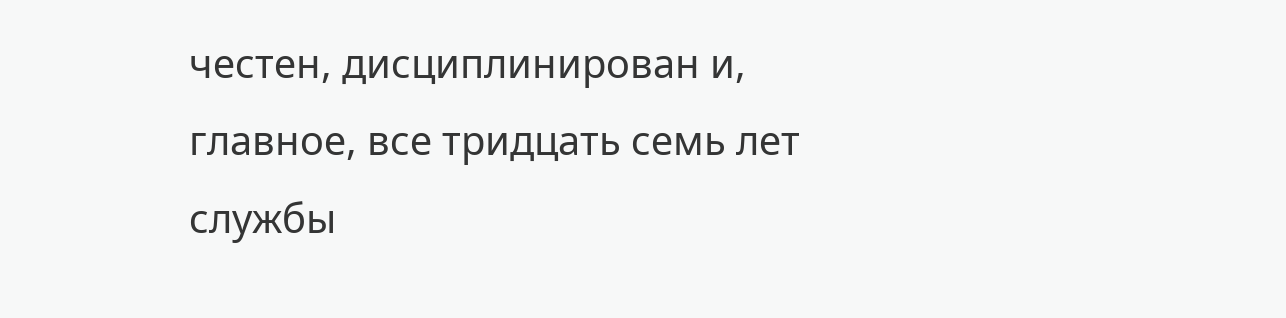честен, дисциплинирован и, главное, все тридцать семь лет службы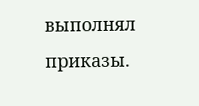выполнял приказы.